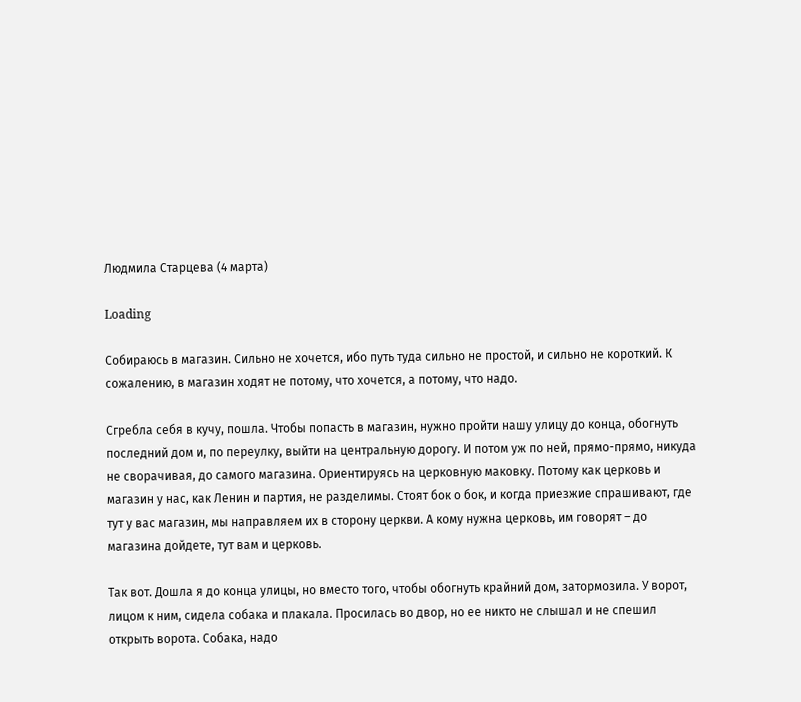Людмила Старцева (4 марта)

Loading

Собираюсь в магазин. Сильно не хочется, ибо путь туда сильно не простой, и сильно не короткий. К сожалению, в магазин ходят не потому, что хочется, а потому, что надо.

Сгребла себя в кучу, пошла. Чтобы попасть в магазин, нужно пройти нашу улицу до конца, обогнуть последний дом и, по переулку, выйти на центральную дорогу. И потом уж по ней, прямо-прямо, никуда не сворачивая, до самого магазина. Ориентируясь на церковную маковку. Потому как церковь и магазин у нас, как Ленин и партия, не разделимы. Стоят бок о бок, и когда приезжие спрашивают, где тут у вас магазин, мы направляем их в сторону церкви. А кому нужна церковь, им говорят – до магазина дойдете, тут вам и церковь.

Так вот. Дошла я до конца улицы, но вместо того, чтобы обогнуть крайний дом, затормозила. У ворот, лицом к ним, сидела собака и плакала. Просилась во двор, но ее никто не слышал и не спешил открыть ворота. Собака, надо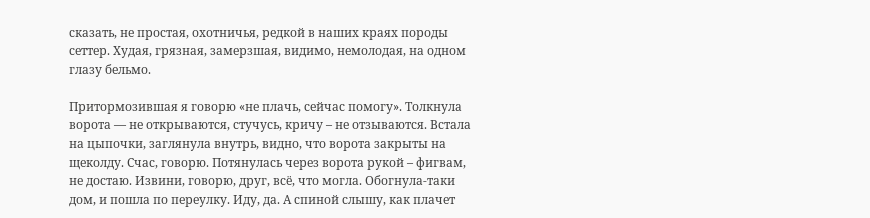сказать, не простая, охотничья, редкой в наших краях породы сеттер. Худая, грязная, замерзшая, видимо, немолодая, на одном глазу бельмо.

Притормозившая я говорю «не плачь, сейчас помогу». Толкнула ворота — не открываются, стучусь, кричу – не отзываются. Встала на цыпочки, заглянула внутрь, видно, что ворота закрыты на щеколду. Счас, говорю. Потянулась через ворота рукой – фигвам, не достаю. Извини, говорю, друг, всё, что могла. Обогнула-таки дом, и пошла по переулку. Иду, да. А спиной слышу, как плачет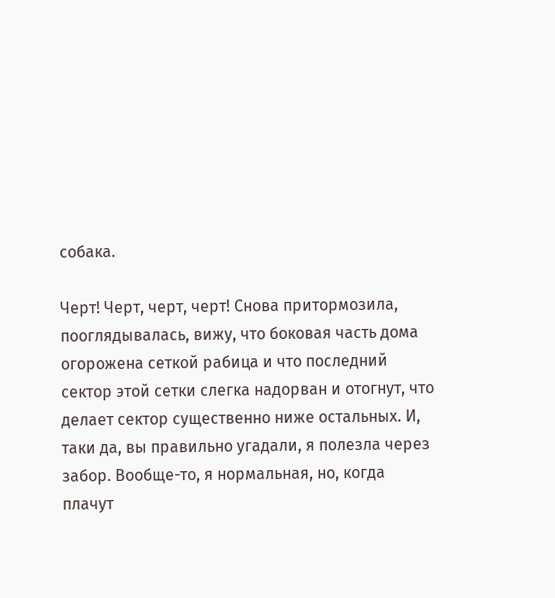собака.

Черт! Черт, черт, черт! Снова притормозила, пооглядывалась, вижу, что боковая часть дома огорожена сеткой рабица и что последний сектор этой сетки слегка надорван и отогнут, что делает сектор существенно ниже остальных. И, таки да, вы правильно угадали, я полезла через забор. Вообще-то, я нормальная, но, когда плачут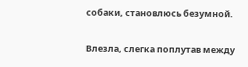собаки, становлюсь безумной.

Влезла, слегка поплутав между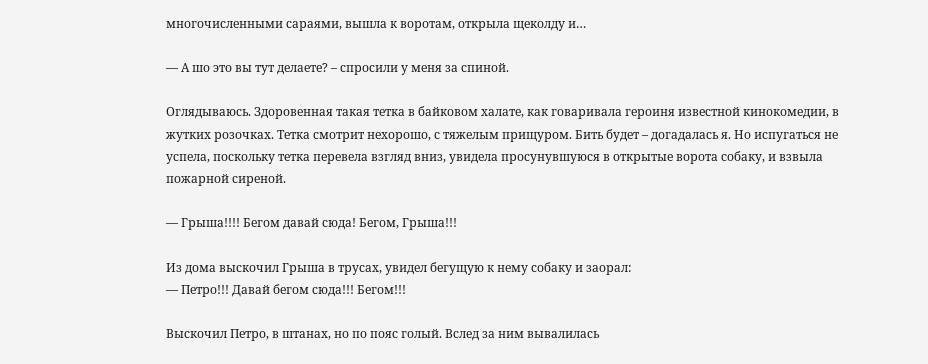многочисленными сараями, вышла к воротам, открыла щеколду и…

— А шо это вы тут делаете? – спросили у меня за спиной.

Оглядываюсь. Здоровенная такая тетка в байковом халате, как говаривала героиня известной кинокомедии, в жутких розочках. Тетка смотрит нехорошо, с тяжелым прищуром. Бить будет – догадалась я. Но испугаться не успела, поскольку тетка перевела взгляд вниз, увидела просунувшуюся в открытые ворота собаку, и взвыла пожарной сиреной.

— Грыша!!!! Бегом давай сюда! Бегом, Грыша!!!

Из дома выскочил Грыша в трусах, увидел бегущую к нему собаку и заорал:
— Петро!!! Давай бегом сюда!!! Бегом!!!

Выскочил Петро, в штанах, но по пояс голый. Вслед за ним вывалилась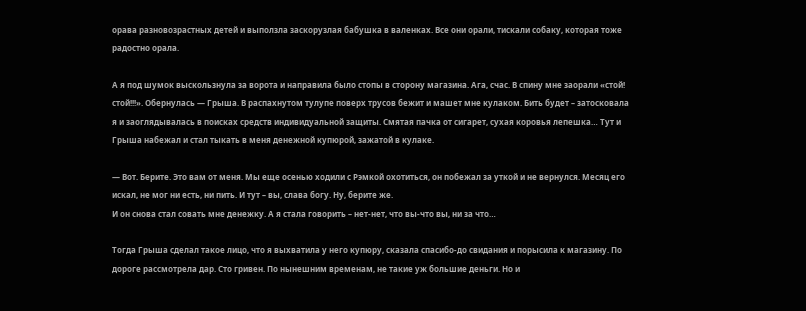орава разновозрастных детей и выползла заскорузлая бабушка в валенках. Все они орали, тискали собаку, которая тоже радостно орала.

А я под шумок выскользнула за ворота и направила было стопы в сторону магазина. Ага, счас. В спину мне заорали «стой! стой!!!». Обернулась — Грыша. В распахнутом тулупе поверх трусов бежит и машет мне кулаком. Бить будет – затосковала я и заоглядывалась в поисках средств индивидуальной защиты. Смятая пачка от сигарет, сухая коровья лепешка… Тут и Грыша набежал и стал тыкать в меня денежной купюрой, зажатой в кулаке.

— Вот. Берите. Это вам от меня. Мы еще осенью ходили с Рэмкой охотиться, он побежал за уткой и не вернулся. Месяц его искал, не мог ни есть, ни пить. И тут – вы, слава богу. Ну, берите же.
И он снова стал совать мне денежку. А я стала говорить – нет-нет, что вы-что вы, ни за что…

Тогда Грыша сделал такое лицо, что я выхватила у него купюру, сказала спасибо-до свидания и порысила к магазину. По дороге рассмотрела дар. Сто гривен. По нынешним временам, не такие уж большие деньги. Но и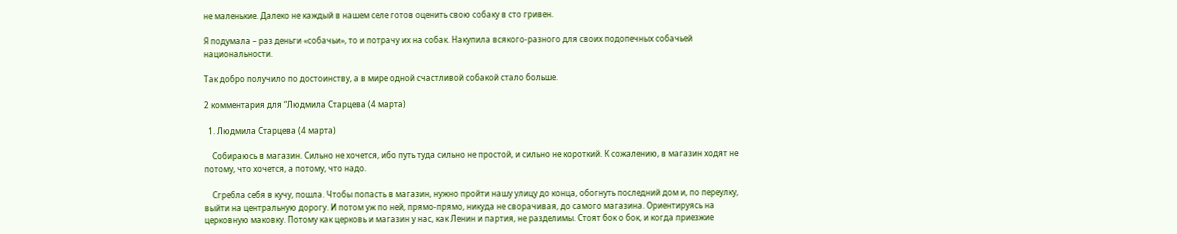не маленькие. Далеко не каждый в нашем селе готов оценить свою собаку в сто гривен.

Я подумала – раз деньги «собачьи», то и потрачу их на собак. Накупила всякого-разного для своих подопечных собачьей национальности.

Так добро получило по достоинству, а в мире одной счастливой собакой стало больше.

2 комментария для “Людмила Старцева (4 марта)

  1. Людмила Старцева (4 марта)

    Собираюсь в магазин. Сильно не хочется, ибо путь туда сильно не простой, и сильно не короткий. К сожалению, в магазин ходят не потому, что хочется, а потому, что надо.

    Сгребла себя в кучу, пошла. Чтобы попасть в магазин, нужно пройти нашу улицу до конца, обогнуть последний дом и, по переулку, выйти на центральную дорогу. И потом уж по ней, прямо-прямо, никуда не сворачивая, до самого магазина. Ориентируясь на церковную маковку. Потому как церковь и магазин у нас, как Ленин и партия, не разделимы. Стоят бок о бок, и когда приезжие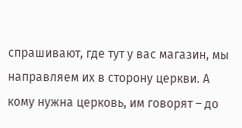спрашивают, где тут у вас магазин, мы направляем их в сторону церкви. А кому нужна церковь, им говорят – до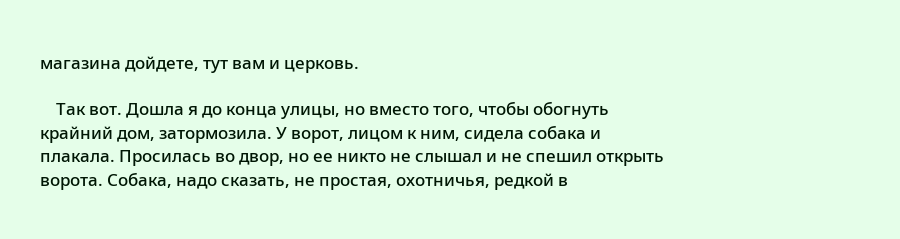магазина дойдете, тут вам и церковь.

    Так вот. Дошла я до конца улицы, но вместо того, чтобы обогнуть крайний дом, затормозила. У ворот, лицом к ним, сидела собака и плакала. Просилась во двор, но ее никто не слышал и не спешил открыть ворота. Собака, надо сказать, не простая, охотничья, редкой в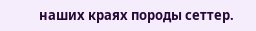наших краях породы сеттер.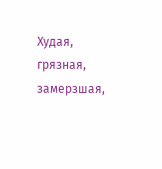Худая, грязная, замерзшая,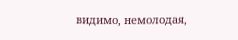видимо, немолодая,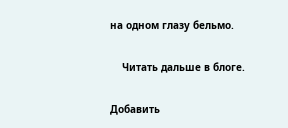на одном глазу бельмо.

    Читать дальше в блоге.

Добавить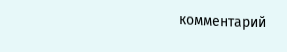комментарий